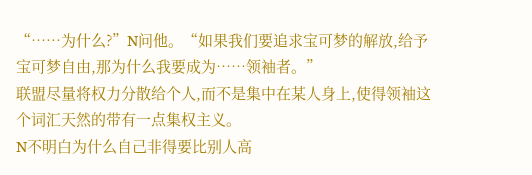“……为什么?”N问他。“如果我们要追求宝可梦的解放,给予宝可梦自由,那为什么我要成为……领袖者。”
联盟尽量将权力分散给个人,而不是集中在某人身上,使得领袖这个词汇天然的带有一点集权主义。
N不明白为什么自己非得要比别人高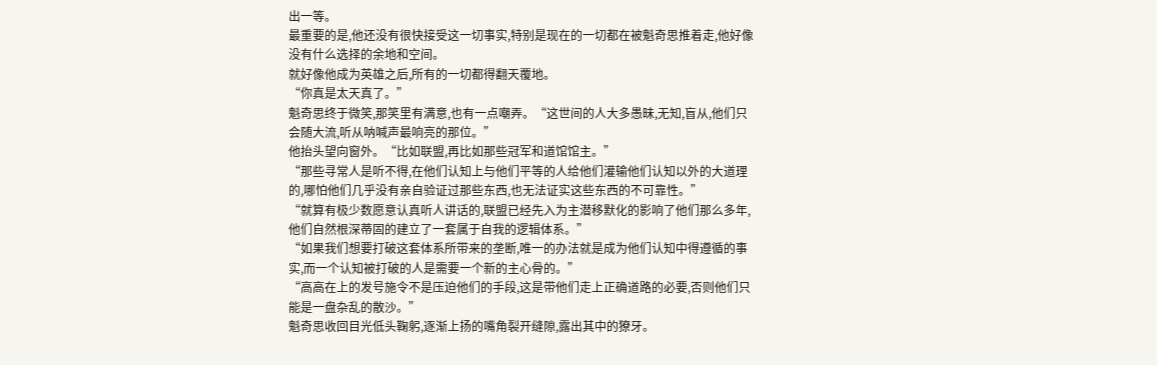出一等。
最重要的是,他还没有很快接受这一切事实,特别是现在的一切都在被魁奇思推着走,他好像没有什么选择的余地和空间。
就好像他成为英雄之后,所有的一切都得翻天覆地。
“你真是太天真了。”
魁奇思终于微笑,那笑里有满意,也有一点嘲弄。“这世间的人大多愚昧,无知,盲从,他们只会随大流,听从呐喊声最响亮的那位。”
他抬头望向窗外。“比如联盟,再比如那些冠军和道馆馆主。”
“那些寻常人是听不得,在他们认知上与他们平等的人给他们灌输他们认知以外的大道理的,哪怕他们几乎没有亲自验证过那些东西,也无法证实这些东西的不可靠性。”
“就算有极少数愿意认真听人讲话的,联盟已经先入为主潜移默化的影响了他们那么多年,他们自然根深蒂固的建立了一套属于自我的逻辑体系。”
“如果我们想要打破这套体系所带来的垄断,唯一的办法就是成为他们认知中得遵循的事实,而一个认知被打破的人是需要一个新的主心骨的。”
“高高在上的发号施令不是压迫他们的手段,这是带他们走上正确道路的必要,否则他们只能是一盘杂乱的散沙。”
魁奇思收回目光低头鞠躬,逐渐上扬的嘴角裂开缝隙,露出其中的獠牙。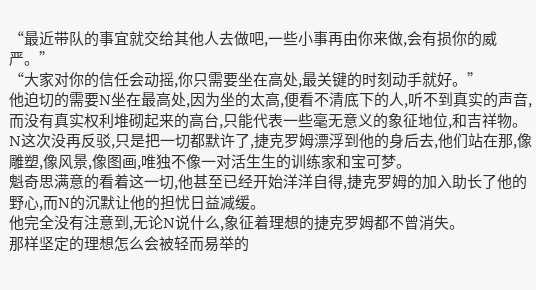“最近带队的事宜就交给其他人去做吧,一些小事再由你来做,会有损你的威严。”
“大家对你的信任会动摇,你只需要坐在高处,最关键的时刻动手就好。”
他迫切的需要N坐在最高处,因为坐的太高,便看不清底下的人,听不到真实的声音,而没有真实权利堆砌起来的高台,只能代表一些毫无意义的象征地位,和吉祥物。
N这次没再反驳,只是把一切都默许了,捷克罗姆漂浮到他的身后去,他们站在那,像雕塑,像风景,像图画,唯独不像一对活生生的训练家和宝可梦。
魁奇思满意的看着这一切,他甚至已经开始洋洋自得,捷克罗姆的加入助长了他的野心,而N的沉默让他的担忧日益减缓。
他完全没有注意到,无论N说什么,象征着理想的捷克罗姆都不曾消失。
那样坚定的理想怎么会被轻而易举的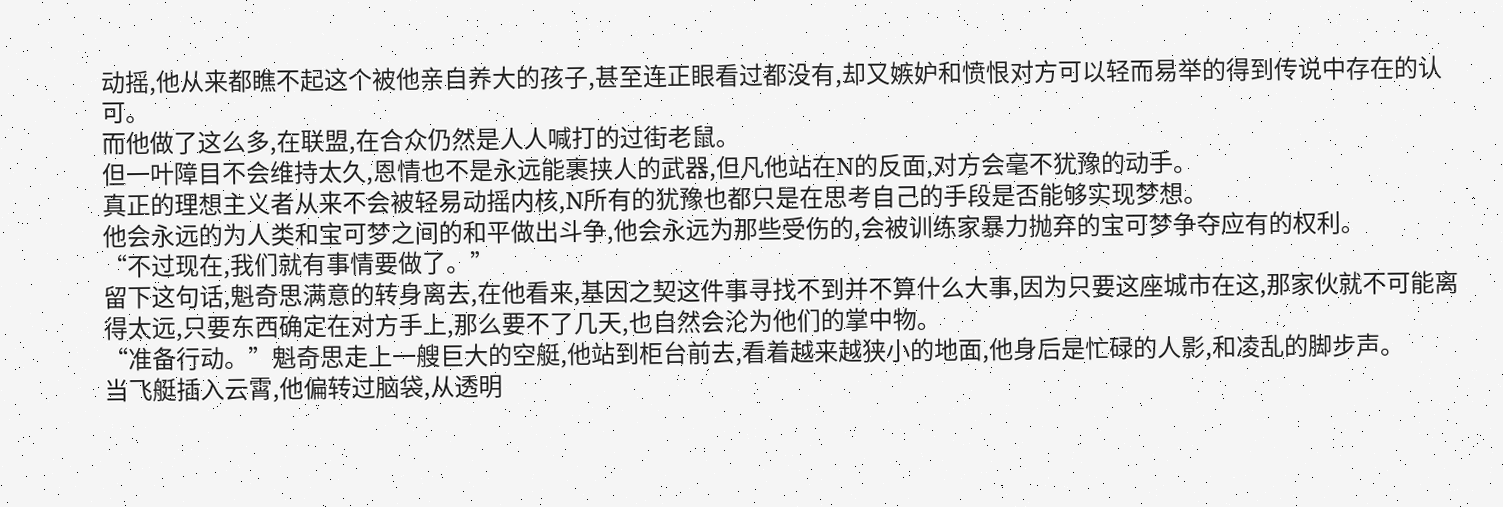动摇,他从来都瞧不起这个被他亲自养大的孩子,甚至连正眼看过都没有,却又嫉妒和愤恨对方可以轻而易举的得到传说中存在的认可。
而他做了这么多,在联盟,在合众仍然是人人喊打的过街老鼠。
但一叶障目不会维持太久,恩情也不是永远能裹挟人的武器,但凡他站在N的反面,对方会毫不犹豫的动手。
真正的理想主义者从来不会被轻易动摇内核,N所有的犹豫也都只是在思考自己的手段是否能够实现梦想。
他会永远的为人类和宝可梦之间的和平做出斗争,他会永远为那些受伤的,会被训练家暴力抛弃的宝可梦争夺应有的权利。
“不过现在,我们就有事情要做了。”
留下这句话,魁奇思满意的转身离去,在他看来,基因之契这件事寻找不到并不算什么大事,因为只要这座城市在这,那家伙就不可能离得太远,只要东西确定在对方手上,那么要不了几天,也自然会沦为他们的掌中物。
“准备行动。”魁奇思走上一艘巨大的空艇,他站到柜台前去,看着越来越狭小的地面,他身后是忙碌的人影,和凌乱的脚步声。
当飞艇插入云霄,他偏转过脑袋,从透明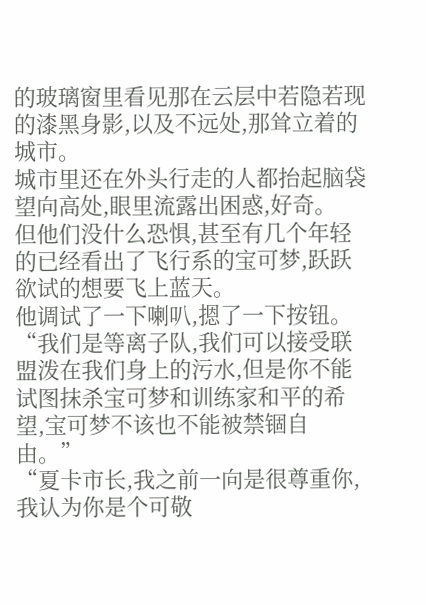的玻璃窗里看见那在云层中若隐若现的漆黑身影,以及不远处,那耸立着的城市。
城市里还在外头行走的人都抬起脑袋望向高处,眼里流露出困惑,好奇。
但他们没什么恐惧,甚至有几个年轻的已经看出了飞行系的宝可梦,跃跃欲试的想要飞上蓝天。
他调试了一下喇叭,摁了一下按钮。
“我们是等离子队,我们可以接受联盟泼在我们身上的污水,但是你不能试图抹杀宝可梦和训练家和平的希望,宝可梦不该也不能被禁锢自由。”
“夏卡市长,我之前一向是很尊重你,我认为你是个可敬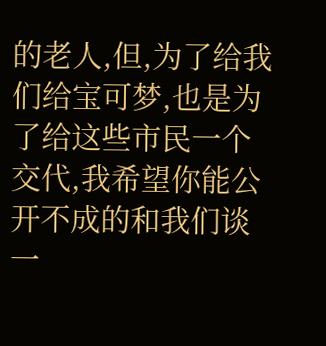的老人,但,为了给我们给宝可梦,也是为了给这些市民一个交代,我希望你能公开不成的和我们谈一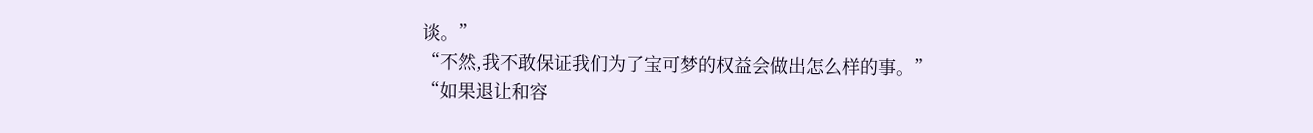谈。”
“不然,我不敢保证我们为了宝可梦的权益会做出怎么样的事。”
“如果退让和容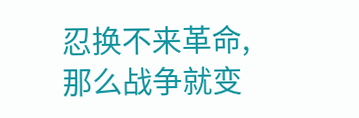忍换不来革命,那么战争就变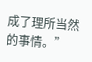成了理所当然的事情。”